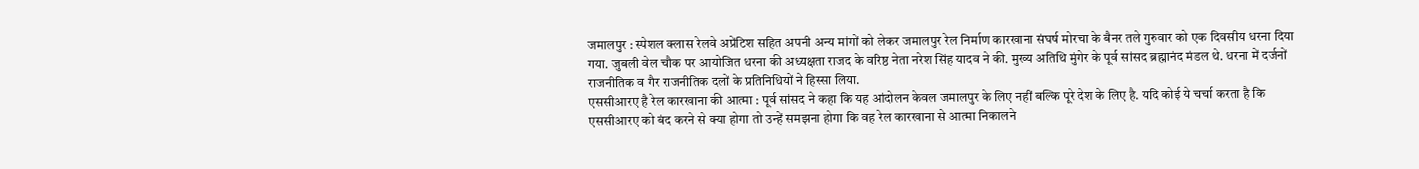जमालपुर : स्पेशल क्लास रेलवे अप्रेंटिश सहित अपनी अन्य मांगों को लेकर जमालपुर रेल निर्माण कारखाना संघर्ष मोरचा के बैनर तले गुरुवार को एक दिवसीय धरना दिया गया. जुबली वेल चौक पर आयोजित धरना की अध्यक्षता राजद के वरिष्ठ नेता नरेश सिंह यादव ने की. मुख्य अतिथि मुंगेर के पूर्व सांसद ब्रह्मानंद मंडल थे. धरना में दर्जनों राजनीतिक व गैर राजनीतिक दलों के प्रतिनिधियों ने हिस्सा लिया.
एससीआरए है रेल कारखाना की आत्मा : पूर्व सांसद ने कहा कि यह आंदोलन केवल जमालपुर के लिए नहीं बल्कि पूरे देश के लिए है. यदि कोई ये चर्चा करता है कि एससीआरए को बंद करने से क्या होगा तो उन्हें समझना होगा कि वह रेल कारखाना से आत्मा निकालने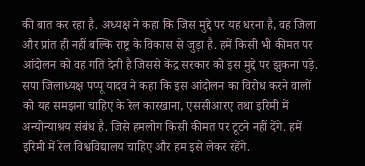की बात कर रहा है. अध्यक्ष ने कहा कि जिस मुद्दे पर यह धरना है, वह जिला और प्रांत ही नहीं बल्कि राष्ट्र के विकास से जुड़ा है. हमें किसी भी कीमत पर आंदोलन को वह गति देनी है जिससे केंद्र सरकार को इस मुद्दे पर झुकना पड़े. सपा जिलाध्यक्ष पप्पू यादव ने कहा कि इस आंदोलन का विरोध करने वालों को यह समझना चाहिए के रेल कारखाना, एससीआरए तथा इरिमी में अन्योन्याश्रय संबंध है. जिसे हमलोग किसी कीमत पर टूटने नहीं देंगे. हमें इरिमी में रेल विश्वविद्यालय चाहिए और हम इसे लेकर रहेंगे.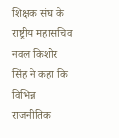शिक्षक संघ के राष्ट्रीय महासचिव नवल किशोर सिंह ने कहा कि विभिन्न राजनीतिक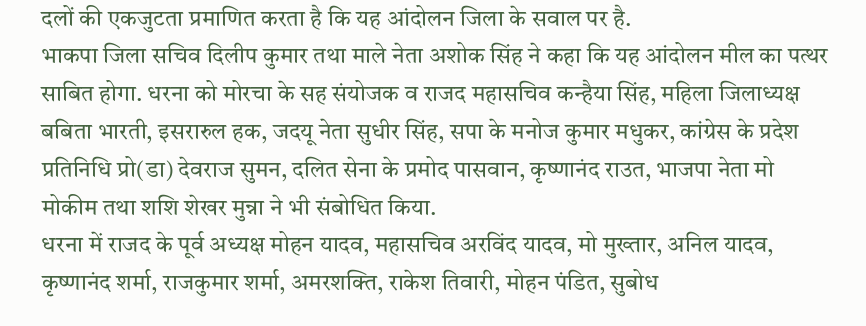दलों की एकजुटता प्रमाणित करता है कि यह आंदोलन जिला के सवाल पर है.
भाकपा जिला सचिव दिलीप कुमार तथा माले नेता अशोक सिंह ने कहा कि यह आंदोलन मील का पत्थर साबित होगा. धरना को मोरचा के सह संयोजक व राजद महासचिव कन्हैया सिंह, महिला जिलाध्यक्ष बबिता भारती, इसरारुल हक, जदयू नेता सुधीर सिंह, सपा के मनोज कुमार मधुकर, कांग्रेस के प्रदेश प्रतिनिधि प्रो(डा) देवराज सुमन, दलित सेना के प्रमोद पासवान, कृष्णानंद राउत, भाजपा नेता मो मोकीम तथा शशि शेखर मुन्ना ने भी संबोधित किया.
धरना में राजद के पूर्व अध्यक्ष मोहन यादव, महासचिव अरविंद यादव, मो मुख्तार, अनिल यादव, कृष्णानंद शर्मा, राजकुमार शर्मा, अमरशक्ति, राकेश तिवारी, मोहन पंडित, सुबोध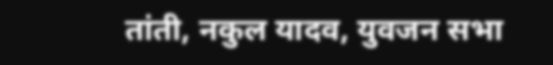तांती, नकुल यादव, युवजन सभा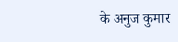के अनुज कुमार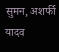सुमन, अशर्फी यादव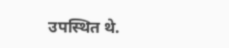उपस्थित थे.